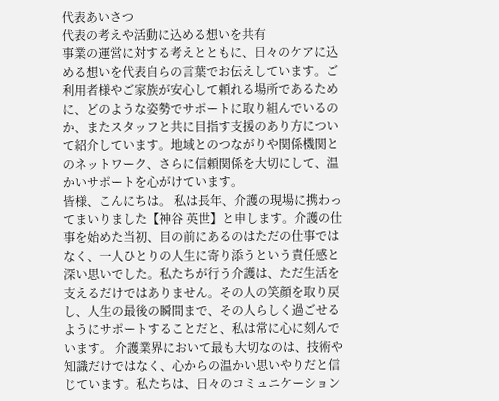代表あいさつ
代表の考えや活動に込める想いを共有
事業の運営に対する考えとともに、日々のケアに込める想いを代表自らの言葉でお伝えしています。ご利用者様やご家族が安心して頼れる場所であるために、どのような姿勢でサポートに取り組んでいるのか、またスタッフと共に目指す支援のあり方について紹介しています。地域とのつながりや関係機関とのネットワーク、さらに信頼関係を大切にして、温かいサポートを心がけています。
皆様、こんにちは。 私は長年、介護の現場に携わってまいりました【神谷 英世】と申します。介護の仕事を始めた当初、目の前にあるのはただの仕事ではなく、一人ひとりの人生に寄り添うという責任感と深い思いでした。私たちが行う介護は、ただ生活を支えるだけではありません。その人の笑顔を取り戻し、人生の最後の瞬間まで、その人らしく過ごせるようにサポートすることだと、私は常に心に刻んでいます。 介護業界において最も大切なのは、技術や知識だけではなく、心からの温かい思いやりだと信じています。私たちは、日々のコミュニケーション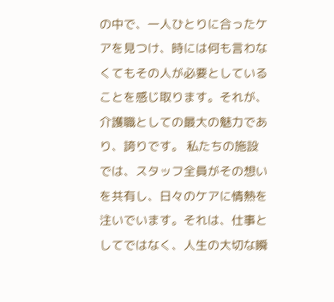の中で、一人ひとりに合ったケアを見つけ、時には何も言わなくてもその人が必要としていることを感じ取ります。それが、介護職としての最大の魅力であり、誇りです。 私たちの施設では、スタッフ全員がその想いを共有し、日々のケアに情熱を注いでいます。それは、仕事としてではなく、人生の大切な瞬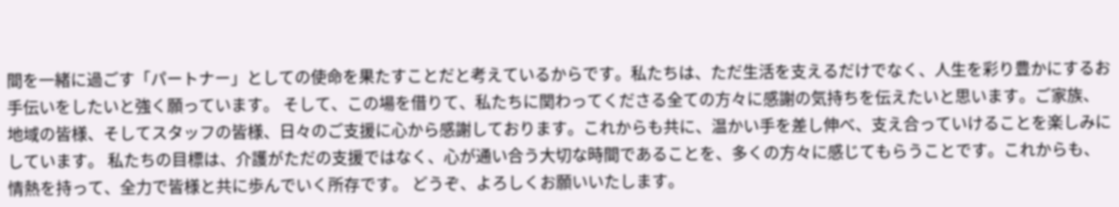間を一緒に過ごす「パートナー」としての使命を果たすことだと考えているからです。私たちは、ただ生活を支えるだけでなく、人生を彩り豊かにするお手伝いをしたいと強く願っています。 そして、この場を借りて、私たちに関わってくださる全ての方々に感謝の気持ちを伝えたいと思います。ご家族、地域の皆様、そしてスタッフの皆様、日々のご支援に心から感謝しております。これからも共に、温かい手を差し伸べ、支え合っていけることを楽しみにしています。 私たちの目標は、介護がただの支援ではなく、心が通い合う大切な時間であることを、多くの方々に感じてもらうことです。これからも、情熱を持って、全力で皆様と共に歩んでいく所存です。 どうぞ、よろしくお願いいたします。